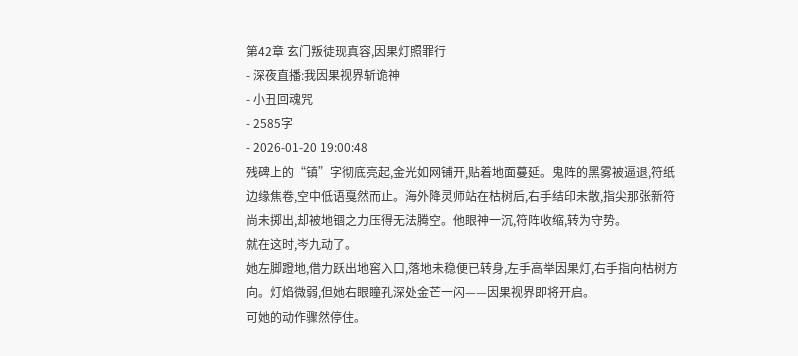第42章 玄门叛徒现真容,因果灯照罪行
- 深夜直播:我因果视界斩诡神
- 小丑回魂咒
- 2585字
- 2026-01-20 19:00:48
残碑上的“镇”字彻底亮起,金光如网铺开,贴着地面蔓延。鬼阵的黑雾被逼退,符纸边缘焦卷,空中低语戛然而止。海外降灵师站在枯树后,右手结印未散,指尖那张新符尚未掷出,却被地锢之力压得无法腾空。他眼神一沉,符阵收缩,转为守势。
就在这时,岑九动了。
她左脚蹬地,借力跃出地窖入口,落地未稳便已转身,左手高举因果灯,右手指向枯树方向。灯焰微弱,但她右眼瞳孔深处金芒一闪——因果视界即将开启。
可她的动作骤然停住。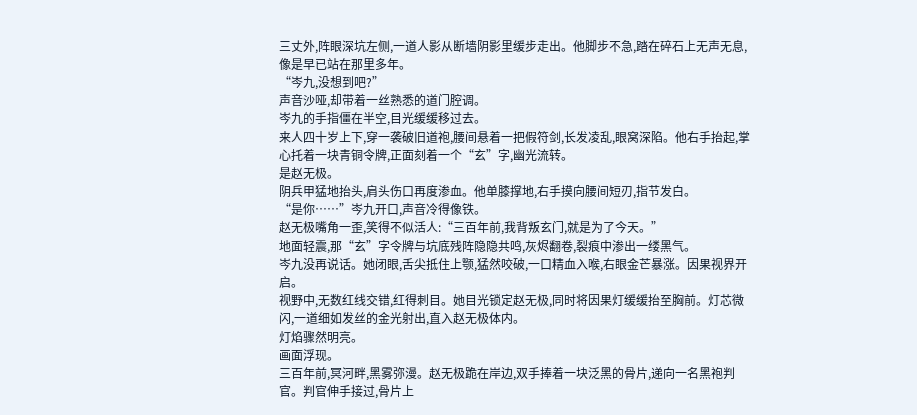三丈外,阵眼深坑左侧,一道人影从断墙阴影里缓步走出。他脚步不急,踏在碎石上无声无息,像是早已站在那里多年。
“岑九,没想到吧?”
声音沙哑,却带着一丝熟悉的道门腔调。
岑九的手指僵在半空,目光缓缓移过去。
来人四十岁上下,穿一袭破旧道袍,腰间悬着一把假符剑,长发凌乱,眼窝深陷。他右手抬起,掌心托着一块青铜令牌,正面刻着一个“玄”字,幽光流转。
是赵无极。
阴兵甲猛地抬头,肩头伤口再度渗血。他单膝撑地,右手摸向腰间短刃,指节发白。
“是你……”岑九开口,声音冷得像铁。
赵无极嘴角一歪,笑得不似活人:“三百年前,我背叛玄门,就是为了今天。”
地面轻震,那“玄”字令牌与坑底残阵隐隐共鸣,灰烬翻卷,裂痕中渗出一缕黑气。
岑九没再说话。她闭眼,舌尖抵住上颚,猛然咬破,一口精血入喉,右眼金芒暴涨。因果视界开启。
视野中,无数红线交错,红得刺目。她目光锁定赵无极,同时将因果灯缓缓抬至胸前。灯芯微闪,一道细如发丝的金光射出,直入赵无极体内。
灯焰骤然明亮。
画面浮现。
三百年前,冥河畔,黑雾弥漫。赵无极跪在岸边,双手捧着一块泛黑的骨片,递向一名黑袍判官。判官伸手接过,骨片上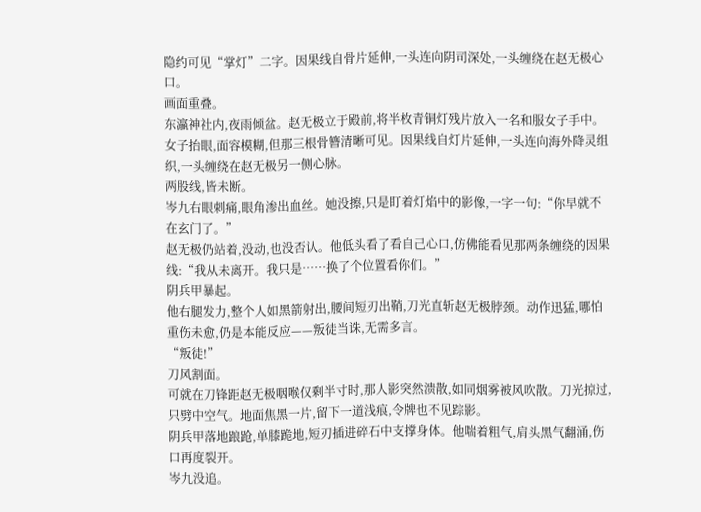隐约可见“掌灯”二字。因果线自骨片延伸,一头连向阴司深处,一头缠绕在赵无极心口。
画面重叠。
东瀛神社内,夜雨倾盆。赵无极立于殿前,将半枚青铜灯残片放入一名和服女子手中。女子抬眼,面容模糊,但那三根骨簪清晰可见。因果线自灯片延伸,一头连向海外降灵组织,一头缠绕在赵无极另一侧心脉。
两股线,皆未断。
岑九右眼刺痛,眼角渗出血丝。她没擦,只是盯着灯焰中的影像,一字一句:“你早就不在玄门了。”
赵无极仍站着,没动,也没否认。他低头看了看自己心口,仿佛能看见那两条缠绕的因果线:“我从未离开。我只是……换了个位置看你们。”
阴兵甲暴起。
他右腿发力,整个人如黑箭射出,腰间短刃出鞘,刀光直斩赵无极脖颈。动作迅猛,哪怕重伤未愈,仍是本能反应——叛徒当诛,无需多言。
“叛徒!”
刀风割面。
可就在刀锋距赵无极咽喉仅剩半寸时,那人影突然溃散,如同烟雾被风吹散。刀光掠过,只劈中空气。地面焦黑一片,留下一道浅痕,令牌也不见踪影。
阴兵甲落地踉跄,单膝跪地,短刃插进碎石中支撑身体。他喘着粗气,肩头黑气翻涌,伤口再度裂开。
岑九没追。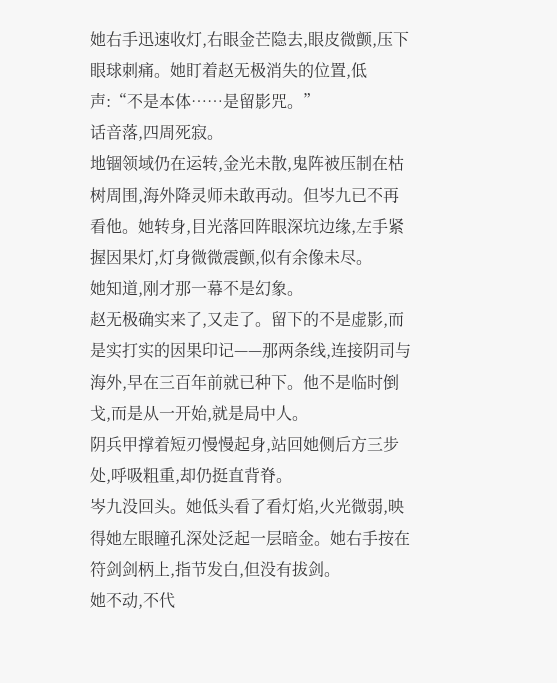她右手迅速收灯,右眼金芒隐去,眼皮微颤,压下眼球刺痛。她盯着赵无极消失的位置,低声:“不是本体……是留影咒。”
话音落,四周死寂。
地锢领域仍在运转,金光未散,鬼阵被压制在枯树周围,海外降灵师未敢再动。但岑九已不再看他。她转身,目光落回阵眼深坑边缘,左手紧握因果灯,灯身微微震颤,似有余像未尽。
她知道,刚才那一幕不是幻象。
赵无极确实来了,又走了。留下的不是虚影,而是实打实的因果印记——那两条线,连接阴司与海外,早在三百年前就已种下。他不是临时倒戈,而是从一开始,就是局中人。
阴兵甲撑着短刃慢慢起身,站回她侧后方三步处,呼吸粗重,却仍挺直背脊。
岑九没回头。她低头看了看灯焰,火光微弱,映得她左眼瞳孔深处泛起一层暗金。她右手按在符剑剑柄上,指节发白,但没有拔剑。
她不动,不代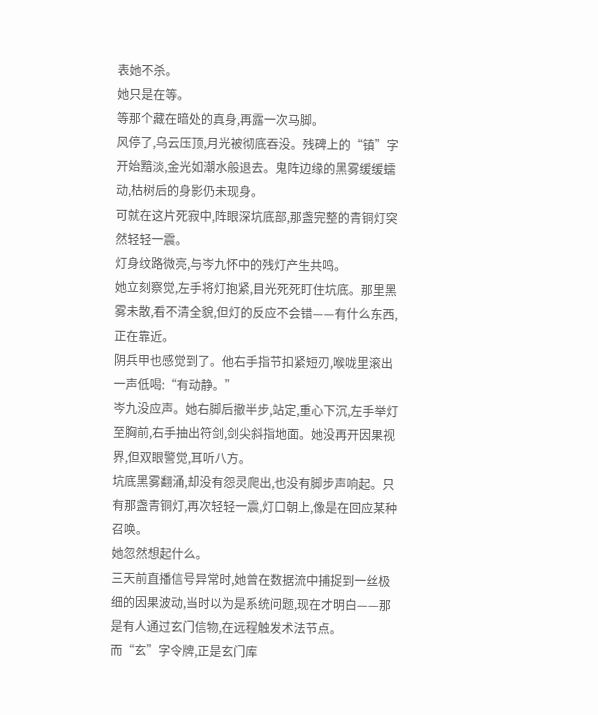表她不杀。
她只是在等。
等那个藏在暗处的真身,再露一次马脚。
风停了,乌云压顶,月光被彻底吞没。残碑上的“镇”字开始黯淡,金光如潮水般退去。鬼阵边缘的黑雾缓缓蠕动,枯树后的身影仍未现身。
可就在这片死寂中,阵眼深坑底部,那盏完整的青铜灯突然轻轻一震。
灯身纹路微亮,与岑九怀中的残灯产生共鸣。
她立刻察觉,左手将灯抱紧,目光死死盯住坑底。那里黑雾未散,看不清全貌,但灯的反应不会错——有什么东西,正在靠近。
阴兵甲也感觉到了。他右手指节扣紧短刃,喉咙里滚出一声低喝:“有动静。”
岑九没应声。她右脚后撤半步,站定,重心下沉,左手举灯至胸前,右手抽出符剑,剑尖斜指地面。她没再开因果视界,但双眼警觉,耳听八方。
坑底黑雾翻涌,却没有怨灵爬出,也没有脚步声响起。只有那盏青铜灯,再次轻轻一震,灯口朝上,像是在回应某种召唤。
她忽然想起什么。
三天前直播信号异常时,她曾在数据流中捕捉到一丝极细的因果波动,当时以为是系统问题,现在才明白——那是有人通过玄门信物,在远程触发术法节点。
而“玄”字令牌,正是玄门库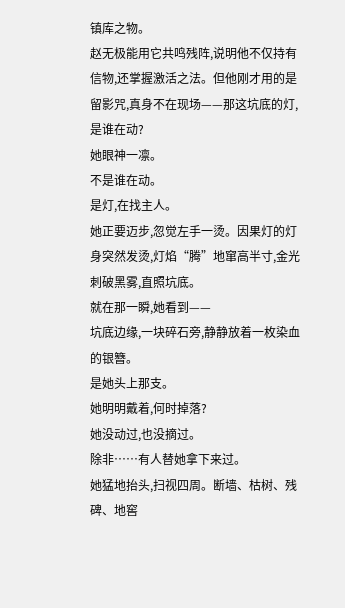镇库之物。
赵无极能用它共鸣残阵,说明他不仅持有信物,还掌握激活之法。但他刚才用的是留影咒,真身不在现场——那这坑底的灯,是谁在动?
她眼神一凛。
不是谁在动。
是灯,在找主人。
她正要迈步,忽觉左手一烫。因果灯的灯身突然发烫,灯焰“腾”地窜高半寸,金光刺破黑雾,直照坑底。
就在那一瞬,她看到——
坑底边缘,一块碎石旁,静静放着一枚染血的银簪。
是她头上那支。
她明明戴着,何时掉落?
她没动过,也没摘过。
除非……有人替她拿下来过。
她猛地抬头,扫视四周。断墙、枯树、残碑、地窖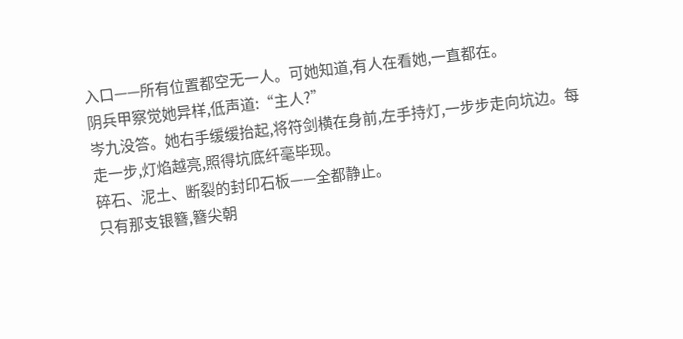入口——所有位置都空无一人。可她知道,有人在看她,一直都在。
阴兵甲察觉她异样,低声道:“主人?”
岑九没答。她右手缓缓抬起,将符剑横在身前,左手持灯,一步步走向坑边。每走一步,灯焰越亮,照得坑底纤毫毕现。
碎石、泥土、断裂的封印石板——全都静止。
只有那支银簪,簪尖朝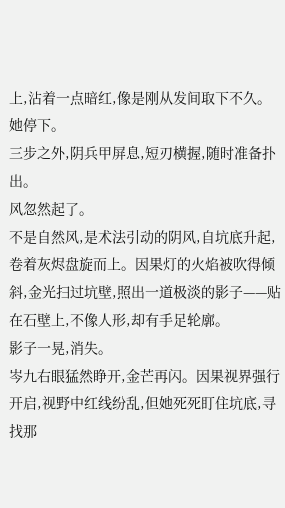上,沾着一点暗红,像是刚从发间取下不久。
她停下。
三步之外,阴兵甲屏息,短刃横握,随时准备扑出。
风忽然起了。
不是自然风,是术法引动的阴风,自坑底升起,卷着灰烬盘旋而上。因果灯的火焰被吹得倾斜,金光扫过坑壁,照出一道极淡的影子——贴在石壁上,不像人形,却有手足轮廓。
影子一晃,消失。
岑九右眼猛然睁开,金芒再闪。因果视界强行开启,视野中红线纷乱,但她死死盯住坑底,寻找那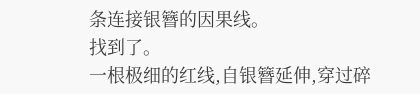条连接银簪的因果线。
找到了。
一根极细的红线,自银簪延伸,穿过碎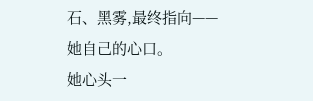石、黑雾,最终指向——
她自己的心口。
她心头一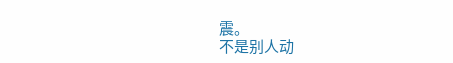震。
不是别人动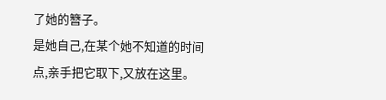了她的簪子。
是她自己,在某个她不知道的时间点,亲手把它取下,又放在这里。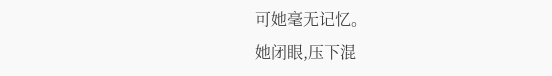可她毫无记忆。
她闭眼,压下混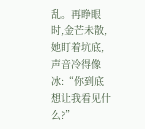乱。再睁眼时,金芒未散,她盯着坑底,声音冷得像冰:“你到底想让我看见什么?”